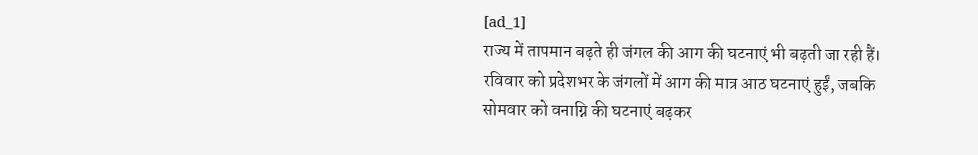[ad_1]
राज्य में तापमान बढ़ते ही जंगल की आग की घटनाएं भी बढ़ती जा रही हैं। रविवार को प्रदेशभर के जंगलों में आग की मात्र आठ घटनाएं हुईं, जबकि सोमवार को वनाग्नि की घटनाएं बढ़कर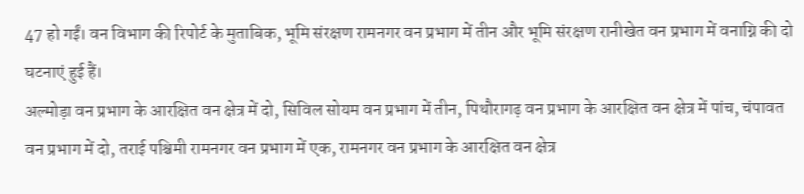47 हो गईं। वन विभाग की रिपोर्ट के मुताबिक, भूमि संरक्षण रामनगर वन प्रभाग में तीन और भूमि संरक्षण रानीखेत वन प्रभाग में वनाग्नि की दो घटनाएं हुई हैं।
अल्मोड़ा वन प्रभाग के आरक्षित वन क्षेत्र में दो, सिविल सोयम वन प्रभाग में तीन, पिथौरागढ़ वन प्रभाग के आरक्षित वन क्षेत्र में पांच, चंपावत वन प्रभाग में दो, तराई पश्चिमी रामनगर वन प्रभाग में एक, रामनगर वन प्रभाग के आरक्षित वन क्षेत्र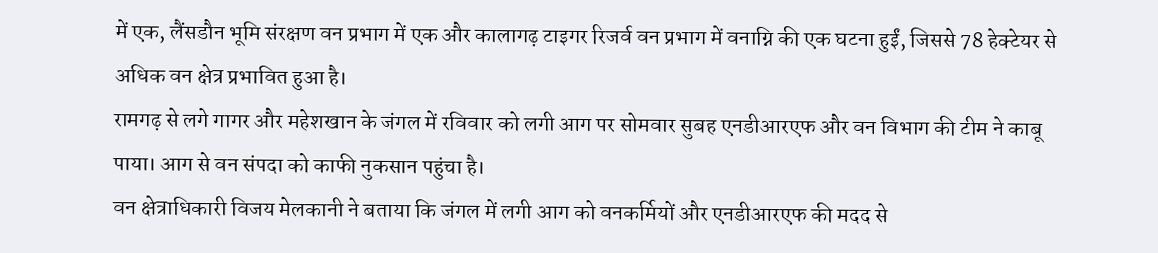में एक, लैंसडौन भूमि संरक्षण वन प्रभाग में एक और कालागढ़ टाइगर रिजर्व वन प्रभाग में वनाग्नि की एक घटना हुईं, जिससे 78 हेक्टेयर से अधिक वन क्षेत्र प्रभावित हुआ है।
रामगढ़ से लगे गागर और महेशखान के जंगल में रविवार को लगी आग पर सोमवार सुबह एनडीआरएफ और वन विभाग की टीम ने काबू पाया। आग से वन संपदा को काफी नुकसान पहुंचा है।
वन क्षेत्राधिकारी विजय मेलकानी ने बताया कि जंगल में लगी आग को वनकर्मियों और एनडीआरएफ की मदद से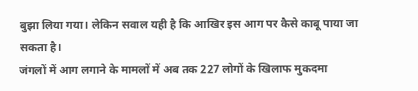बुझा लिया गया। लेकिन सवाल यही है कि आखिर इस आग पर कैसे काबू पाया जा सकता है।
जंगलों में आग लगाने के मामलों में अब तक 227 लोगों के खिलाफ मुकदमा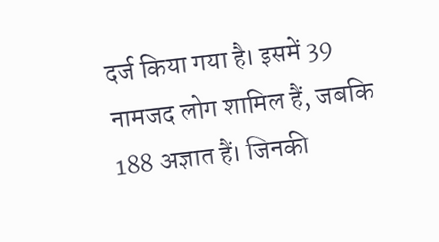दर्ज किया गया है। इसमें 39 नामजद लोग शामिल हैं, जबकि 188 अज्ञात हैं। जिनकी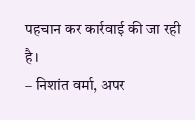पहचान कर कार्रवाई की जा रही है।
– निशांत वर्मा, अपर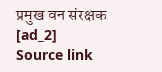प्रमुख वन संरक्षक
[ad_2]
Source link